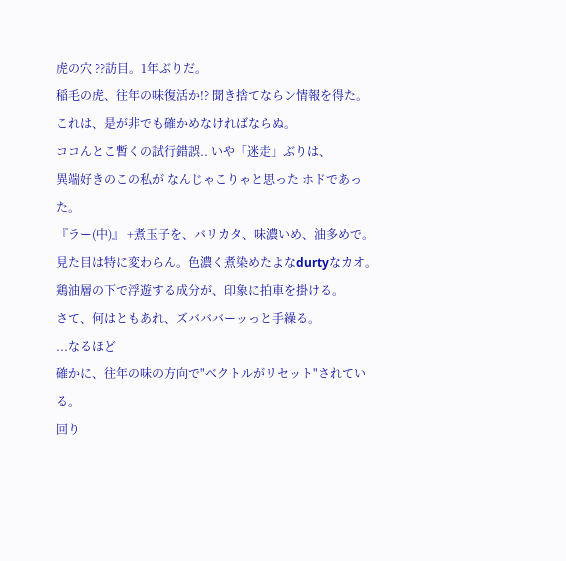虎の穴 ??訪目。1年ぶりだ。
稲毛の虎、往年の味復活か!? 聞き捨てならン情報を得た。
これは、是が非でも確かめなければならぬ。
ココんとこ暫くの試行錯誤.. いや「迷走」ぶりは、
異端好きのこの私が なんじゃこりゃと思った ホドであった。
『ラー(中)』 +煮玉子を、バリカタ、味濃いめ、油多めで。
見た目は特に変わらん。色濃く煮染めたよなdurtyなカオ。
鶏油層の下で浮遊する成分が、印象に拍車を掛ける。
さて、何はともあれ、ズバババーッっと手繰る。
...なるほど
確かに、往年の味の方向で"ベクトルがリセット"されている。
回り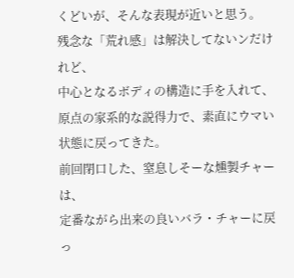くどいが、そんな表現が近いと思う。
残念な「荒れ感」は解決してないンだけれど、
中心となるボディの構造に手を入れて、
原点の家系的な説得力で、素直にウマい状態に戻ってきた。
前回閉口した、窒息しそーな燻製チャーは、
定番ながら出来の良いバラ・チャーに戻っ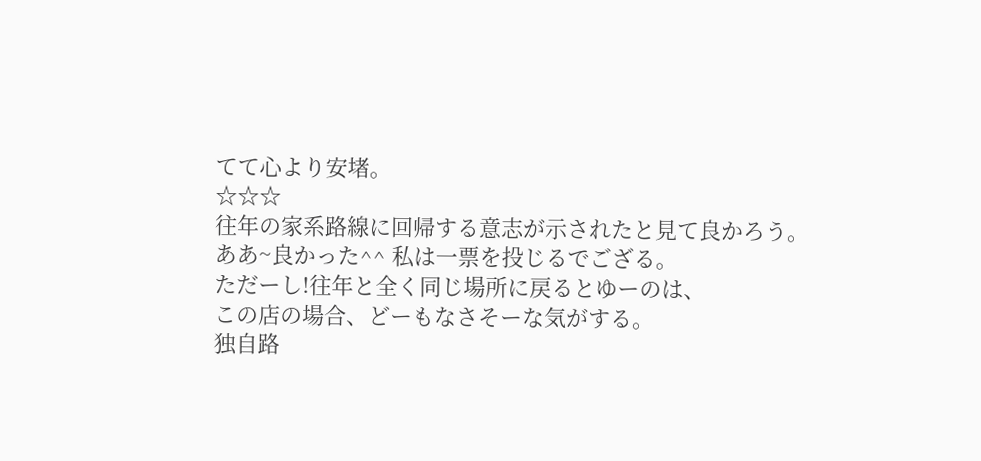てて心より安堵。
☆☆☆
往年の家系路線に回帰する意志が示されたと見て良かろう。
ああ~良かった^^ 私は一票を投じるでござる。
ただーし!往年と全く同じ場所に戻るとゆーのは、
この店の場合、どーもなさそーな気がする。
独自路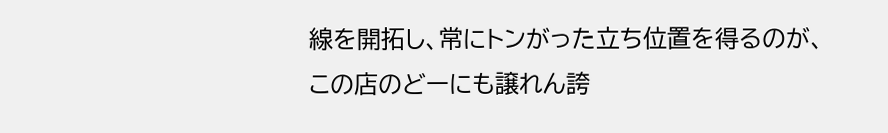線を開拓し、常にトンがった立ち位置を得るのが、
この店のどーにも譲れん誇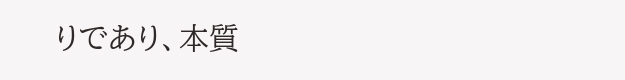りであり、本質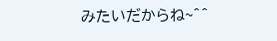みたいだからね~^^